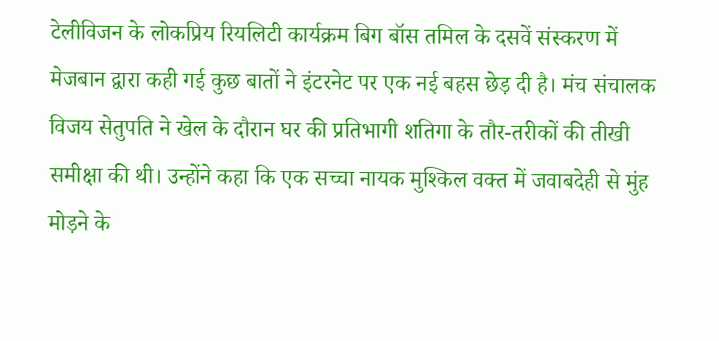टेलीविजन के लोकप्रिय रियलिटी कार्यक्रम बिग बॉस तमिल के दसवें संस्करण में मेजबान द्वारा कही गई कुछ बातों ने इंटरनेट पर एक नई बहस छेड़ दी है। मंच संचालक विजय सेतुपति ने खेल के दौरान घर की प्रतिभागी शतिगा के तौर-तरीकों की तीखी समीक्षा की थी। उन्होंने कहा कि एक सच्चा नायक मुश्किल वक्त में जवाबदेही से मुंह मोड़ने के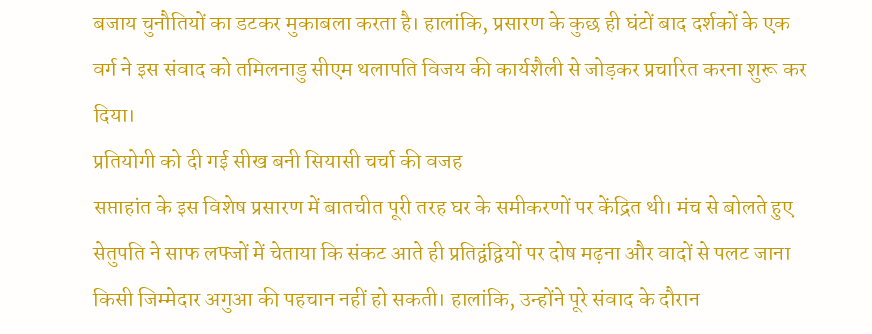बजाय चुनौतियों का डटकर मुकाबला करता है। हालांकि, प्रसारण के कुछ ही घंटों बाद दर्शकों के एक वर्ग ने इस संवाद को तमिलनाडु सीएम थलापति विजय की कार्यशैली से जोड़कर प्रचारित करना शुरू कर दिया।
प्रतियोगी को दी गई सीख बनी सियासी चर्चा की वजह
सप्ताहांत के इस विशेष प्रसारण में बातचीत पूरी तरह घर के समीकरणों पर केंद्रित थी। मंच से बोलते हुए सेतुपति ने साफ लफ्जों में चेताया कि संकट आते ही प्रतिद्वंद्वियों पर दोष मढ़ना और वादों से पलट जाना किसी जिम्मेदार अगुआ की पहचान नहीं हो सकती। हालांकि, उन्होंने पूरे संवाद के दौरान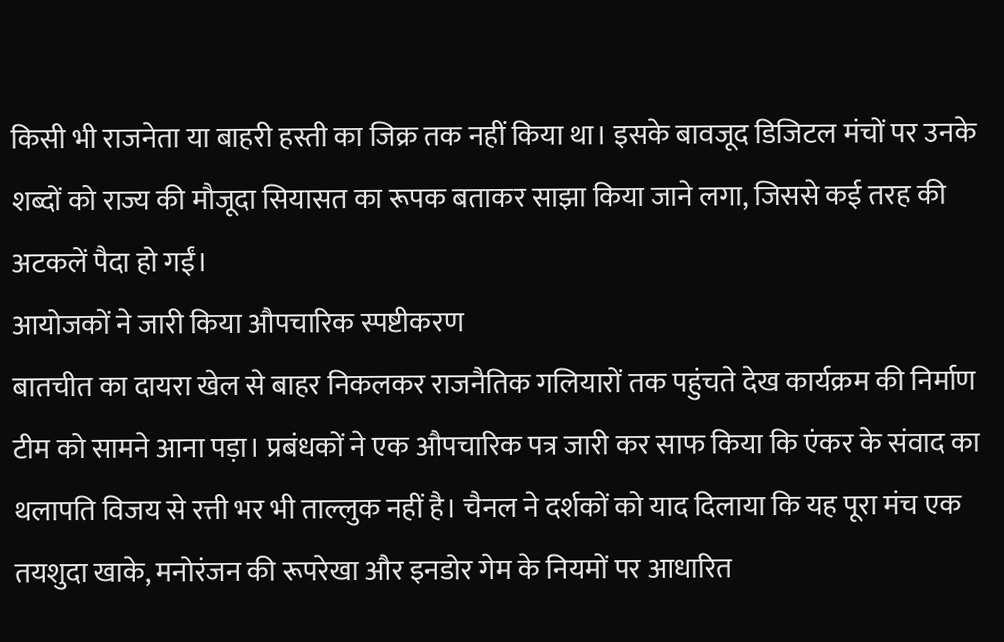किसी भी राजनेता या बाहरी हस्ती का जिक्र तक नहीं किया था। इसके बावजूद डिजिटल मंचों पर उनके शब्दों को राज्य की मौजूदा सियासत का रूपक बताकर साझा किया जाने लगा, जिससे कई तरह की अटकलें पैदा हो गईं।
आयोजकों ने जारी किया औपचारिक स्पष्टीकरण
बातचीत का दायरा खेल से बाहर निकलकर राजनैतिक गलियारों तक पहुंचते देख कार्यक्रम की निर्माण टीम को सामने आना पड़ा। प्रबंधकों ने एक औपचारिक पत्र जारी कर साफ किया कि एंकर के संवाद का थलापति विजय से रत्ती भर भी ताल्लुक नहीं है। चैनल ने दर्शकों को याद दिलाया कि यह पूरा मंच एक तयशुदा खाके, मनोरंजन की रूपरेखा और इनडोर गेम के नियमों पर आधारित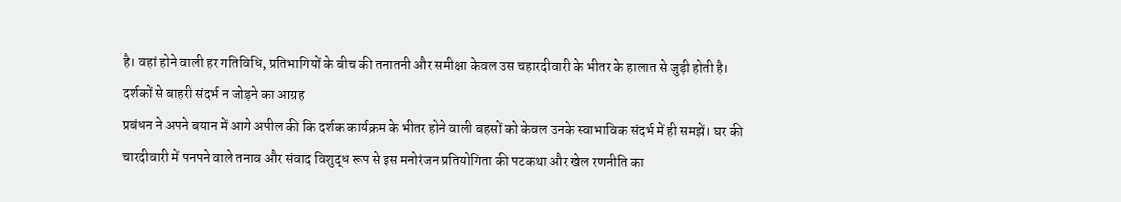है। वहां होने वाली हर गतिविधि, प्रतिभागियों के बीच की तनातनी और समीक्षा केवल उस चहारदीवारी के भीतर के हालात से जुड़ी होती है।
दर्शकों से बाहरी संदर्भ न जोड़ने का आग्रह
प्रबंधन ने अपने बयान में आगे अपील की कि दर्शक कार्यक्रम के भीतर होने वाली बहसों को केवल उनके स्वाभाविक संदर्भ में ही समझें। घर की चारदीवारी में पनपने वाले तनाव और संवाद विशुद्ध रूप से इस मनोरंजन प्रतियोगिता की पटकथा और खेल रणनीति का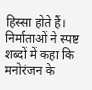हिस्सा होते हैं। निर्माताओं ने स्पष्ट शब्दों में कहा कि मनोरंजन के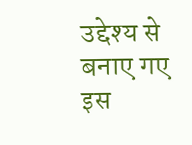उद्देश्य से बनाए गए इस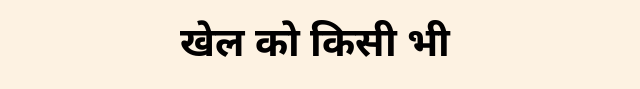खेल को किसी भी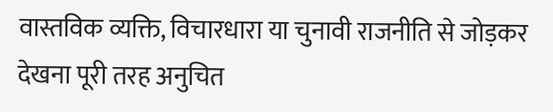वास्तविक व्यक्ति, विचारधारा या चुनावी राजनीति से जोड़कर देखना पूरी तरह अनुचित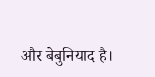और बेबुनियाद है।